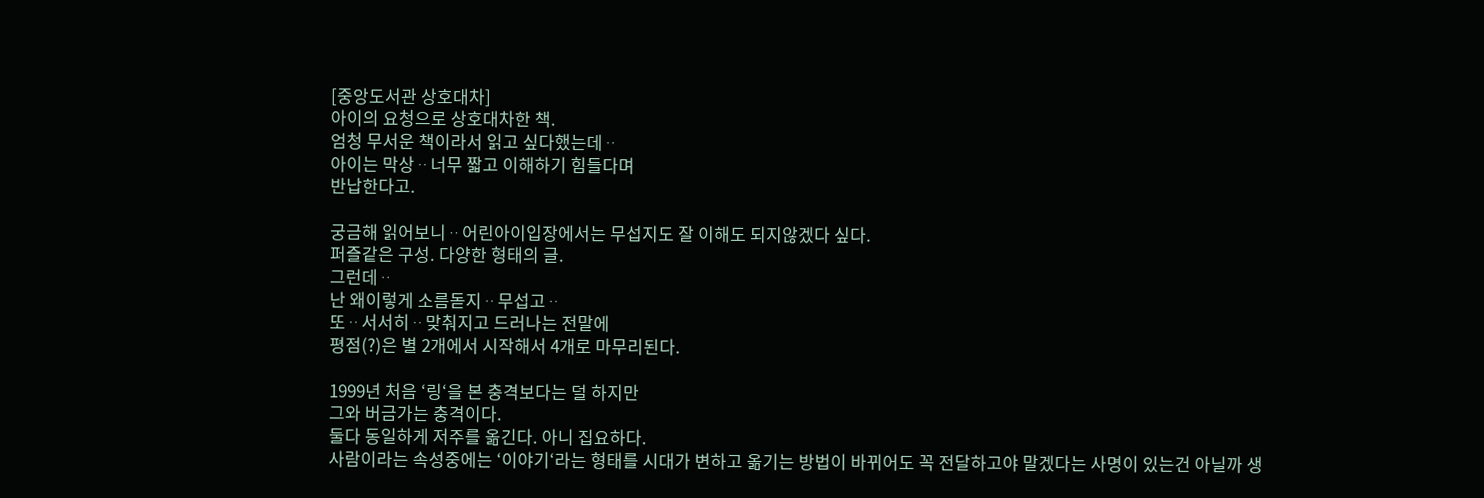[중앙도서관 상호대차]
아이의 요청으로 상호대차한 책.
엄청 무서운 책이라서 읽고 싶다했는데ᆢ
아이는 막상ᆢ너무 짧고 이해하기 힘들다며
반납한다고.

궁금해 읽어보니ᆢ어린아이입장에서는 무섭지도 잘 이해도 되지않겠다 싶다.
퍼즐같은 구성. 다양한 형태의 글.
그런데ᆢ
난 왜이렇게 소름돋지ᆢ무섭고ᆢ
또ᆢ서서히ᆢ맞춰지고 드러나는 전말에
평점(?)은 별 2개에서 시작해서 4개로 마무리된다.

1999년 처음 ‘링‘을 본 충격보다는 덜 하지만
그와 버금가는 충격이다.
둘다 동일하게 저주를 옮긴다. 아니 집요하다.
사람이라는 속성중에는 ‘이야기‘라는 형태를 시대가 변하고 옮기는 방법이 바뀌어도 꼭 전달하고야 말겠다는 사명이 있는건 아닐까 생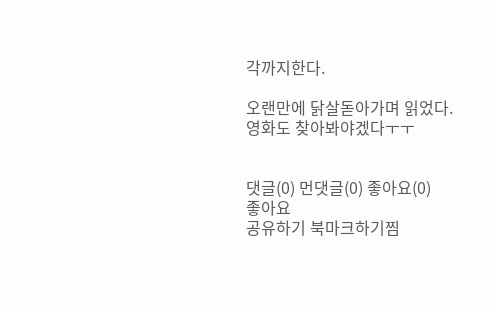각까지한다.

오랜만에 닭살돋아가며 읽었다.
영화도 찾아봐야겠다ㅜㅜ


댓글(0) 먼댓글(0) 좋아요(0)
좋아요
공유하기 북마크하기찜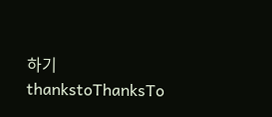하기 thankstoThanksTo